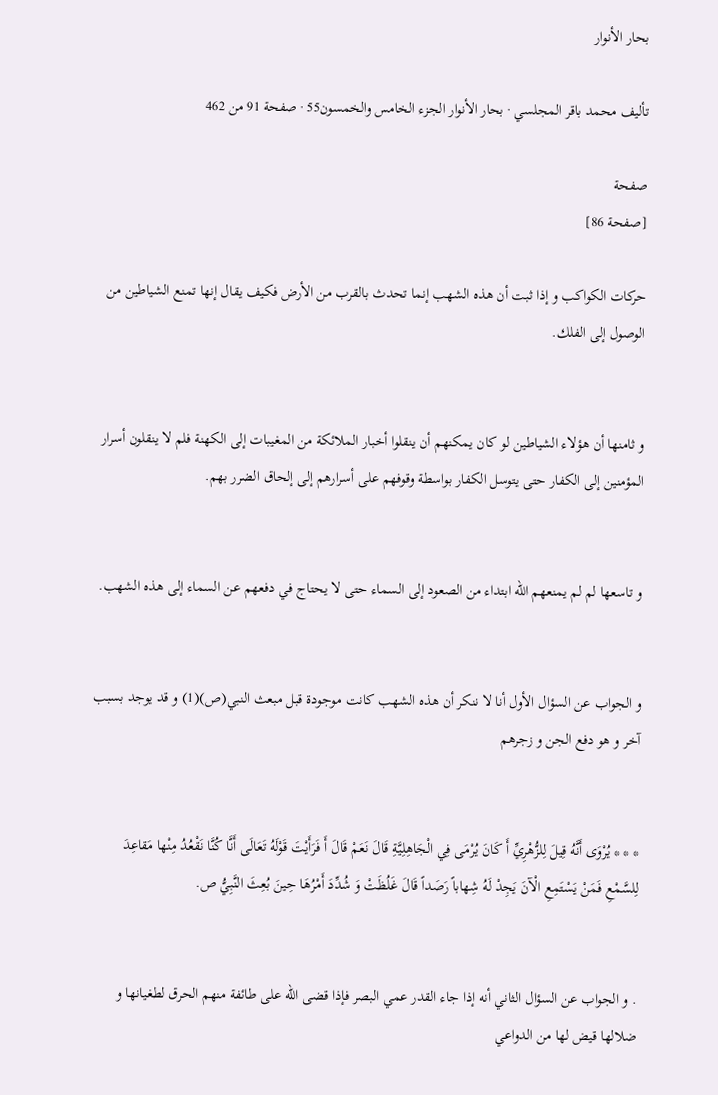بحار الأنوار

تأليف محمد باقر المجلسي · بحار الأنوار الجزء الخامس والخمسون55 · صفحة 91 من 462

صفحة
[صفحة 86]

حركات الكواكب و إذا ثبت أن هذه الشهب إنما تحدث بالقرب من الأرض فكيف يقال إنها تمنع الشياطين من الوصول إلى الفلك.


و ثامنها أن هؤلاء الشياطين لو كان يمكنهم أن ينقلوا أخبار الملائكة من المغيبات إلى الكهنة فلم لا ينقلون أسرار المؤمنين إلى الكفار حتى يتوسل الكفار بواسطة وقوفهم على أسرارهم إلى إلحاق الضرر بهم.


و تاسعها لم لم يمنعهم الله ابتداء من الصعود إلى السماء حتى لا يحتاج في دفعهم عن السماء إلى هذه الشهب.


و الجواب عن السؤال الأول أنا لا ننكر أن هذه الشهب كانت موجودة قبل مبعث النبي(ص)(1) و قد يوجد بسبب آخر و هو دفع الجن و زجرهم


* * * يُرْوَى أَنَّهُ قِيلَ لِلزُّهْرِيِّ أَ كَانَ يُرْمَى فِي الْجَاهِلِيَّةِ قَالَ نَعَمْ قَالَ أَ فَرَأَيْتَ قَوْلَهُ تَعَالَى أَنَّا كُنَّا نَقْعُدُ مِنْها مَقاعِدَ لِلسَّمْعِ فَمَنْ يَسْتَمِعِ الْآنَ يَجِدْ لَهُ شِهاباً رَصَداً قَالَ غَلُظَتْ وَ شُدِّدَ أَمْرُهَا حِينَ بُعِثَ النَّبِيُّ ص.


. و الجواب عن السؤال الثاني أنه إذا جاء القدر عمي البصر فإذا قضى الله على طائفة منهم الحرق لطغيانها و ضلالها قيض لها من الدواعي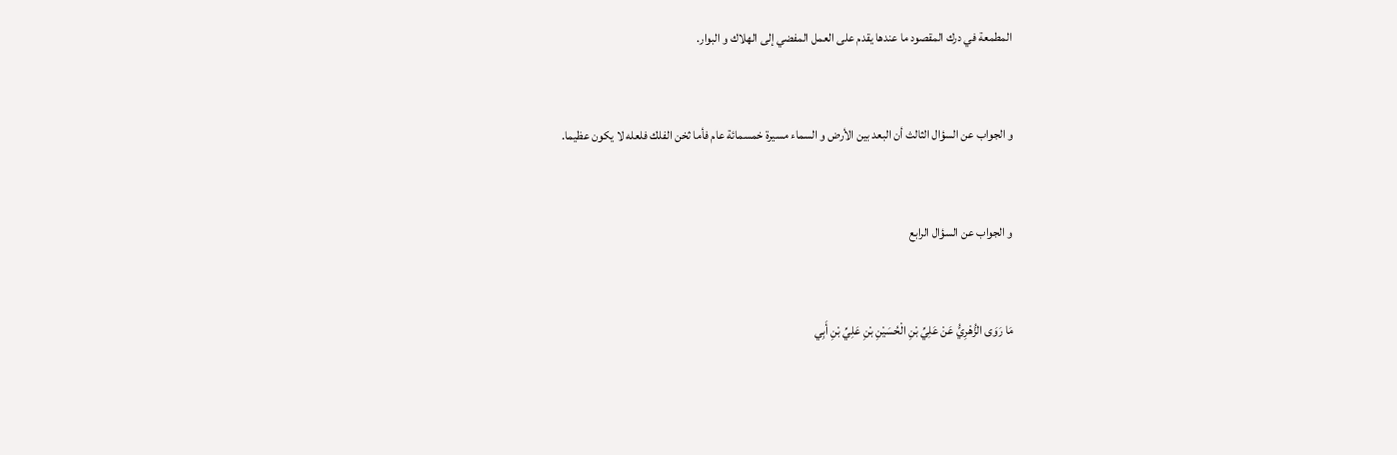المطمعة في درك المقصود ما عندها يقدم على العمل المفضي إلى الهلاك و البوار.


و الجواب عن السؤال الثالث أن البعد بين الأرض و السماء مسيرة خمسمائة عام فأما ثخن الفلك فلعله لا يكون عظيما.


و الجواب عن السؤال الرابع


مَا رَوَى الزُّهْرِيُّ عَنْ عَلِيِّ بْنِ الْحُسَيْنِ بْنِ عَلِيِّ بْنِ أَبِي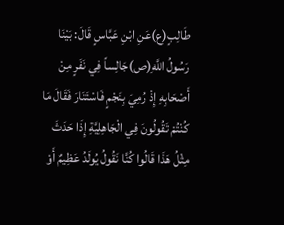طَالِبٍ(ع)عَنِ ابْنِ عَبَّاسٍ قَالَ: بَيْنَا رَسُولُ اللَّهِ(ص)جَالِساً فِي نَفَرٍ مِنْ أَصْحَابِهِ إِذْ رُمِيَ بِنَجْمٍ فَاسْتَنَارَ فَقَالَ مَا كُنْتُمْ تَقُولُونَ فِي الْجَاهِلِيَّةِ إِذَا حَدَثَ مِثْلُ هَذَا قَالُوا كُنَّا نَقُولُ يُولَدُ عَظِيمٌ أَوْ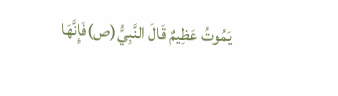يَمُوتُ عَظِيمٌ قَالَ النَّبِيُّ(ص)فَإِنَّهَا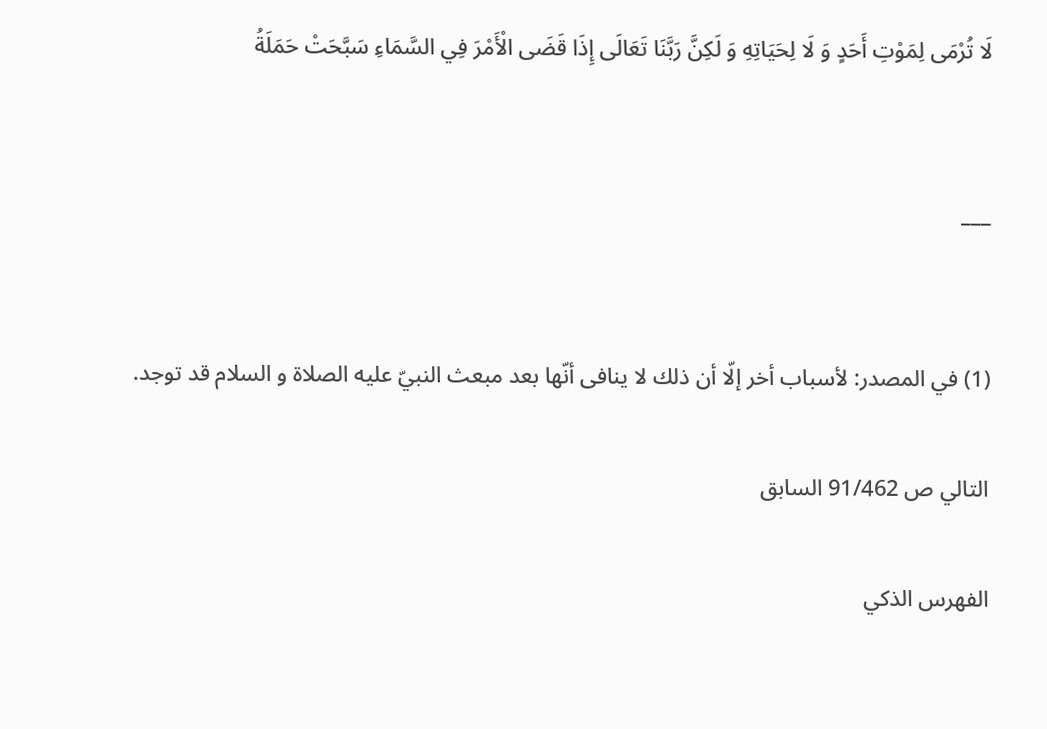لَا تُرْمَى لِمَوْتِ أَحَدٍ وَ لَا لِحَيَاتِهِ وَ لَكِنَّ رَبَّنَا تَعَالَى إِذَا قَضَى الْأَمْرَ فِي السَّمَاءِ سَبَّحَتْ حَمَلَةُ


___


(1) في المصدر: لأسباب أخر إلّا أن ذلك لا ينافى أنّها بعد مبعث النبيّ عليه الصلاة و السلام قد توجد.

التالي ص 91/462 السابق

الفهرس الذكي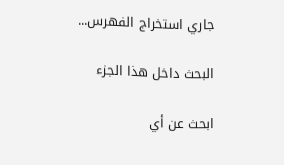جاري استخراج الفهرس...

البحث داخل هذا الجزء

ابحث عن أي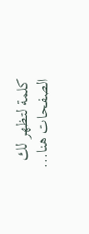كلمة لتظهر لك الصفحات هنا...